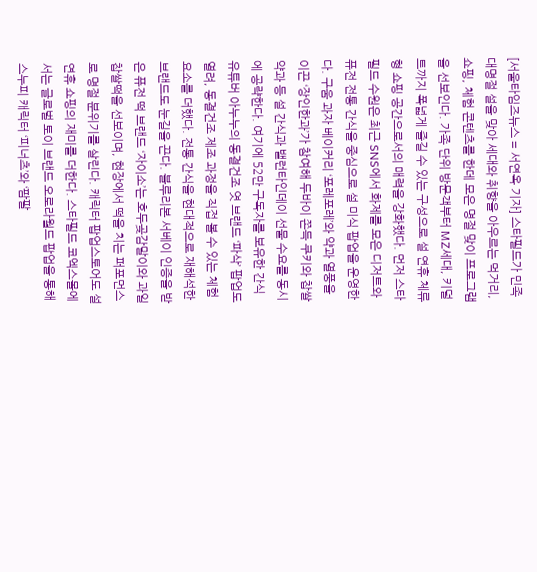[서울타임즈뉴스 = 서연옥 기자] 스타필드가 민족 대명절 설을 맞아 세대와 취향을 아우르는 먹거리, 쇼핑, 체험 콘텐츠를 한데 모은 명절 맞이 프로그램을 선보인다. 가족 단위 방문객부터 MZ세대, 키덜트까지 폭넓게 즐길 수 있는 구성으로 설 연휴 체류형 쇼핑 공간으로서의 매력을 강화했다. 먼저 스타필드 수원은 최근 SNS에서 화제를 모은 디저트와 퓨전 전통 간식을 중심으로 설 미식 팝업을 운영한다. 구움 과자 베이커리 ‘포레포레’와 약과 열풍을 이끈 ‘장인한과’가 참여해 두바이 쫀득 쿠키와 찹쌀약과 등 설 간식과 밸런타인데이 선물 수요를 동시에 공략한다. 여기에 52만 구독자를 보유한 간식 유튜버 아누누의 동결건조 엿 브랜드 ‘파삭’ 팝업도 열려, 동결건조 제조 과정을 직접 볼 수 있는 체험 요소를 더했다. 전통 간식을 현대적으로 재해석한 브랜드도 눈길을 끈다. 블루리본 서베이 인증을 받은 퓨전 떡 브랜드 ‘자이소’는 호두곶감말이와 과일 찹쌀떡을 선보이며, 현장에서 떡을 치는 퍼포먼스로 명절 분위기를 살린다. 캐릭터 팝업스토어도 설 연휴 쇼핑의 재미를 더한다. 스타필드 코엑스몰에서는 글로벌 토이 브랜드 오로라월드 팝업을 통해 스누피 캐릭터 ‘피너츠’와 ‘팜팔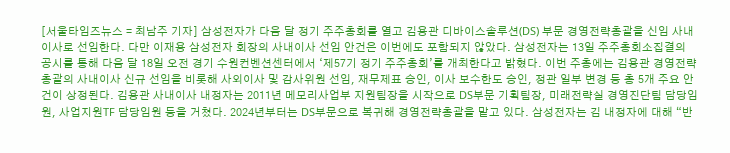[서울타임즈뉴스 = 최남주 기자] 삼성전자가 다음 달 정기 주주총회를 열고 김용관 디바이스솔루션(DS) 부문 경영전략총괄을 신임 사내이사로 선임한다. 다만 이재용 삼성전자 회장의 사내이사 선임 안건은 이번에도 포함되지 않았다. 삼성전자는 13일 주주총회소집결의 공시를 통해 다음 달 18일 오전 경기 수원컨벤션센터에서 ‘제57기 정기 주주총회’를 개최한다고 밝혔다. 이번 주총에는 김용관 경영전략총괄의 사내이사 신규 선임을 비롯해 사외이사 및 감사위원 선임, 재무제표 승인, 이사 보수한도 승인, 정관 일부 변경 등 총 5개 주요 안건이 상정된다. 김용관 사내이사 내정자는 2011년 메모리사업부 지원팀장을 시작으로 DS부문 기획팀장, 미래전략실 경영진단팀 담당임원, 사업지원TF 담당임원 등을 거쳤다. 2024년부터는 DS부문으로 복귀해 경영전략총괄을 맡고 있다. 삼성전자는 김 내정자에 대해 “반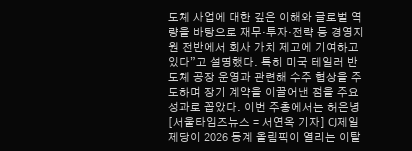도체 사업에 대한 깊은 이해와 글로벌 역량을 바탕으로 재무·투자·전략 등 경영지원 전반에서 회사 가치 제고에 기여하고 있다”고 설명했다. 특히 미국 테일러 반도체 공장 운영과 관련해 수주 협상을 주도하며 장기 계약을 이끌어낸 점을 주요 성과로 꼽았다. 이번 주총에서는 허은녕
[서울타임즈뉴스 = 서연옥 기자] CJ제일제당이 2026 동계 올림픽이 열리는 이탈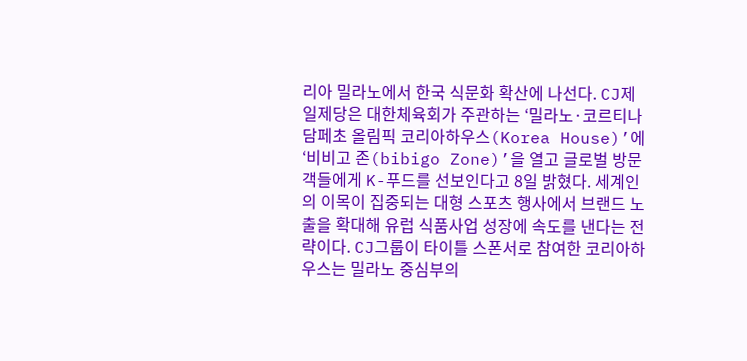리아 밀라노에서 한국 식문화 확산에 나선다. CJ제일제당은 대한체육회가 주관하는 ‘밀라노·코르티나담페초 올림픽 코리아하우스(Korea House)’에 ‘비비고 존(bibigo Zone)’을 열고 글로벌 방문객들에게 K-푸드를 선보인다고 8일 밝혔다. 세계인의 이목이 집중되는 대형 스포츠 행사에서 브랜드 노출을 확대해 유럽 식품사업 성장에 속도를 낸다는 전략이다. CJ그룹이 타이틀 스폰서로 참여한 코리아하우스는 밀라노 중심부의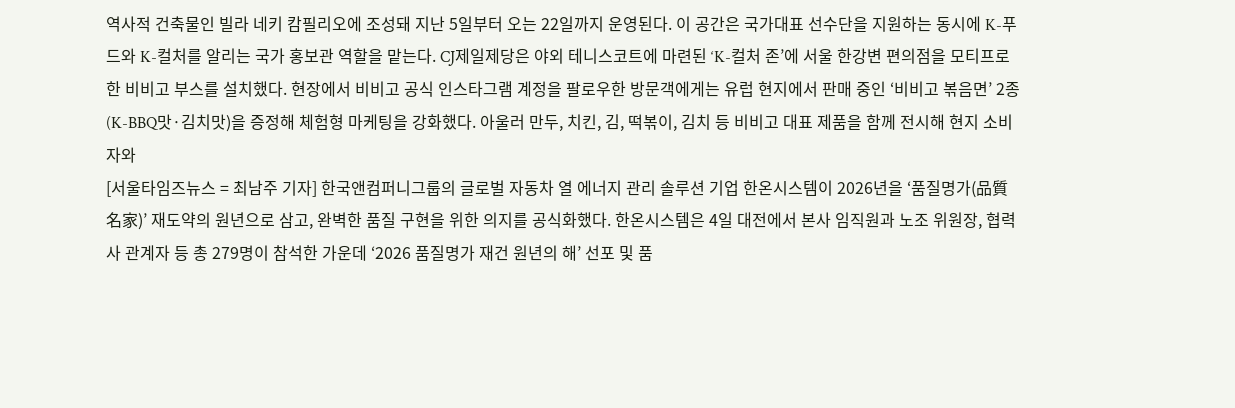역사적 건축물인 빌라 네키 캄필리오에 조성돼 지난 5일부터 오는 22일까지 운영된다. 이 공간은 국가대표 선수단을 지원하는 동시에 K-푸드와 K-컬처를 알리는 국가 홍보관 역할을 맡는다. CJ제일제당은 야외 테니스코트에 마련된 ‘K-컬처 존’에 서울 한강변 편의점을 모티프로 한 비비고 부스를 설치했다. 현장에서 비비고 공식 인스타그램 계정을 팔로우한 방문객에게는 유럽 현지에서 판매 중인 ‘비비고 볶음면’ 2종(K-BBQ맛·김치맛)을 증정해 체험형 마케팅을 강화했다. 아울러 만두, 치킨, 김, 떡볶이, 김치 등 비비고 대표 제품을 함께 전시해 현지 소비자와
[서울타임즈뉴스 = 최남주 기자] 한국앤컴퍼니그룹의 글로벌 자동차 열 에너지 관리 솔루션 기업 한온시스템이 2026년을 ‘품질명가(品質名家)’ 재도약의 원년으로 삼고, 완벽한 품질 구현을 위한 의지를 공식화했다. 한온시스템은 4일 대전에서 본사 임직원과 노조 위원장, 협력사 관계자 등 총 279명이 참석한 가운데 ‘2026 품질명가 재건 원년의 해’ 선포 및 품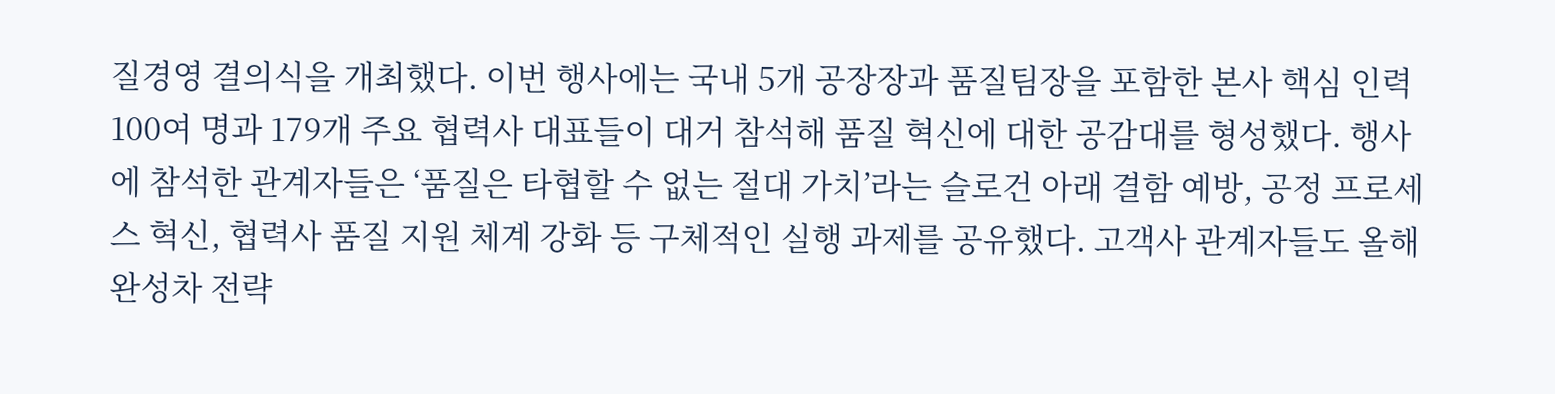질경영 결의식을 개최했다. 이번 행사에는 국내 5개 공장장과 품질팀장을 포함한 본사 핵심 인력 100여 명과 179개 주요 협력사 대표들이 대거 참석해 품질 혁신에 대한 공감대를 형성했다. 행사에 참석한 관계자들은 ‘품질은 타협할 수 없는 절대 가치’라는 슬로건 아래 결함 예방, 공정 프로세스 혁신, 협력사 품질 지원 체계 강화 등 구체적인 실행 과제를 공유했다. 고객사 관계자들도 올해 완성차 전략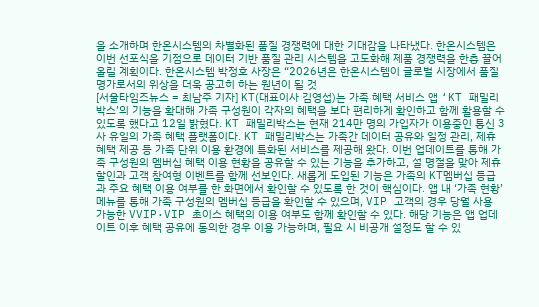을 소개하며 한온시스템의 차별화된 품질 경쟁력에 대한 기대감을 나타냈다. 한온시스템은 이번 선포식을 기점으로 데이터 기반 품질 관리 시스템을 고도화해 제품 경쟁력을 한층 끌어올릴 계획이다. 한온시스템 박정호 사장은 “2026년은 한온시스템이 글로벌 시장에서 품질명가로서의 위상을 더욱 공고히 하는 원년이 될 것
[서울타임즈뉴스 = 최남주 기자] KT(대표이사 김영섭)는 가족 혜택 서비스 앱 ‘KT 패밀리박스’의 기능을 확대해 가족 구성원이 각자의 혜택을 보다 편리하게 확인하고 함께 활용할 수 있도록 했다고 12일 밝혔다. KT 패밀리박스는 현재 214만 명의 가입자가 이용중인 통신 3사 유일의 가족 혜택 플랫폼이다. KT 패밀리박스는 가족간 데이터 공유와 일정 관리, 제휴 혜택 제공 등 가족 단위 이용 환경에 특화된 서비스를 제공해 왔다. 이번 업데이트를 통해 가족 구성원의 멤버십 혜택 이용 현황을 공유할 수 있는 기능을 추가하고, 설 명절을 맞아 제휴 할인과 고객 참여형 이벤트를 함께 선보인다. 새롭게 도입된 기능은 가족의 KT멤버십 등급과 주요 혜택 이용 여부를 한 화면에서 확인할 수 있도록 한 것이 핵심이다. 앱 내 ‘가족 현황’ 메뉴를 통해 가족 구성원의 멤버십 등급을 확인할 수 있으며, VIP 고객의 경우 당월 사용 가능한 VVIP·VIP 초이스 혜택의 이용 여부도 함께 확인할 수 있다. 해당 기능은 앱 업데이트 이후 혜택 공유에 동의한 경우 이용 가능하며, 필요 시 비공개 설정도 할 수 있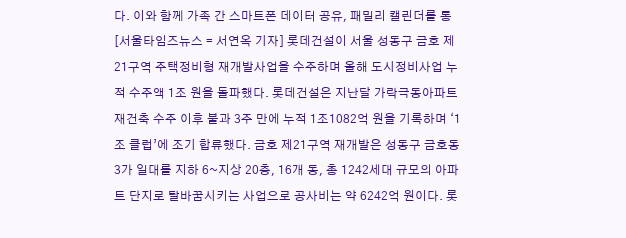다. 이와 함께 가족 간 스마트폰 데이터 공유, 패밀리 캘린더를 통
[서울타임즈뉴스 = 서연옥 기자] 롯데건설이 서울 성동구 금호 제21구역 주택정비형 재개발사업을 수주하며 올해 도시정비사업 누적 수주액 1조 원을 돌파했다. 롯데건설은 지난달 가락극동아파트 재건축 수주 이후 불과 3주 만에 누적 1조1082억 원을 기록하며 ‘1조 클럽’에 조기 합류했다. 금호 제21구역 재개발은 성동구 금호동3가 일대를 지하 6~지상 20층, 16개 동, 총 1242세대 규모의 아파트 단지로 탈바꿈시키는 사업으로 공사비는 약 6242억 원이다. 롯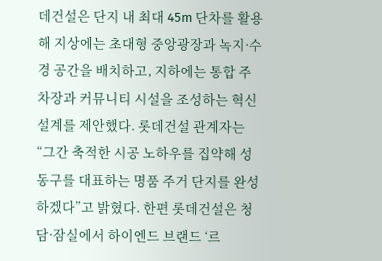데건설은 단지 내 최대 45m 단차를 활용해 지상에는 초대형 중앙광장과 녹지·수경 공간을 배치하고, 지하에는 통합 주차장과 커뮤니티 시설을 조성하는 혁신 설계를 제안했다. 롯데건설 관계자는 “그간 축적한 시공 노하우를 집약해 성동구를 대표하는 명품 주거 단지를 완성하겠다”고 밝혔다. 한편 롯데건설은 청담·잠실에서 하이엔드 브랜드 ‘르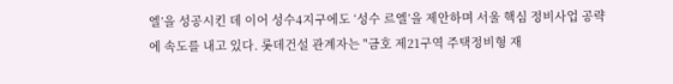엘’을 성공시킨 데 이어 성수4지구에도 ‘성수 르엘’을 제안하며 서울 핵심 정비사업 공략에 속도를 내고 있다. 롯데건설 관계자는 "금호 제21구역 주택정비형 재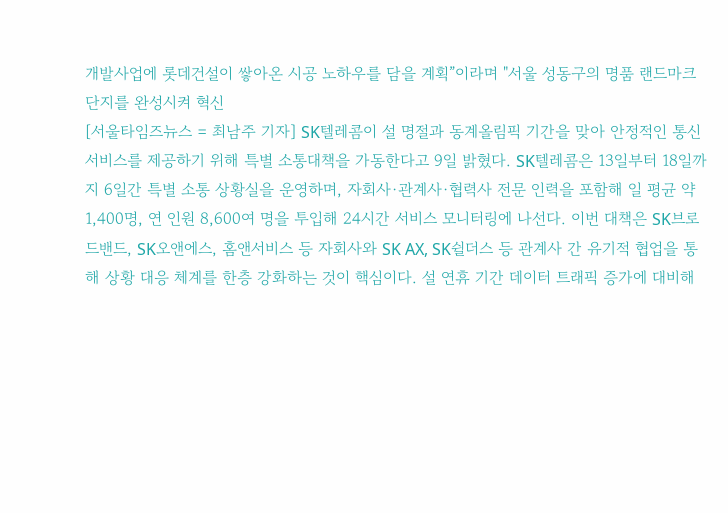개발사업에 롯데건설이 쌓아온 시공 노하우를 담을 계획”이라며 "서울 성동구의 명품 랜드마크 단지를 완성시켜 혁신
[서울타임즈뉴스 = 최남주 기자] SK텔레콤이 설 명절과 동계올림픽 기간을 맞아 안정적인 통신 서비스를 제공하기 위해 특별 소통대책을 가동한다고 9일 밝혔다. SK텔레콤은 13일부터 18일까지 6일간 특별 소통 상황실을 운영하며, 자회사·관계사·협력사 전문 인력을 포함해 일 평균 약 1,400명, 연 인원 8,600여 명을 투입해 24시간 서비스 모니터링에 나선다. 이번 대책은 SK브로드밴드, SK오앤에스, 홈앤서비스 등 자회사와 SK AX, SK쉴더스 등 관계사 간 유기적 협업을 통해 상황 대응 체계를 한층 강화하는 것이 핵심이다. 설 연휴 기간 데이터 트래픽 증가에 대비해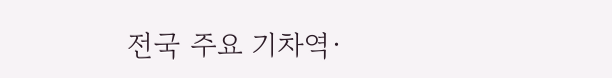전국 주요 기차역·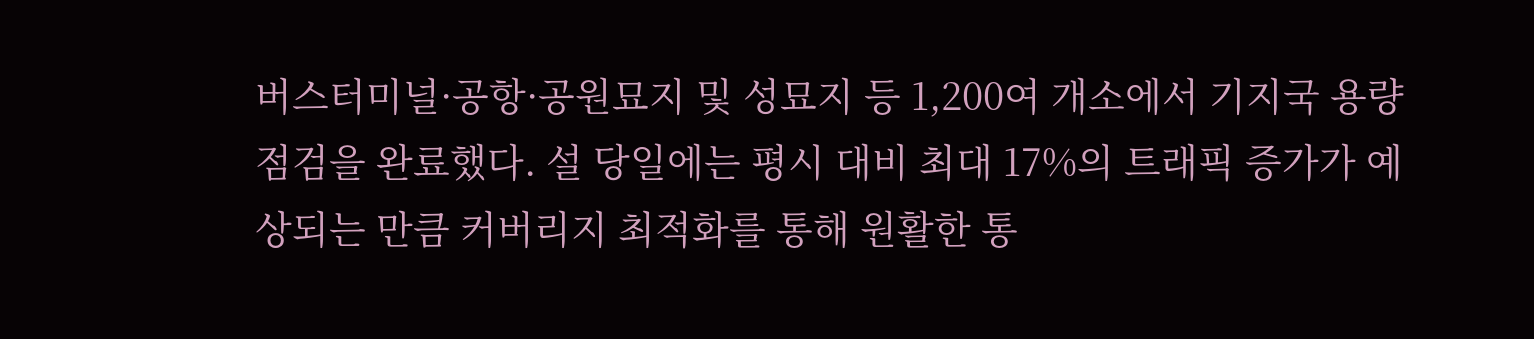버스터미널·공항·공원묘지 및 성묘지 등 1,200여 개소에서 기지국 용량 점검을 완료했다. 설 당일에는 평시 대비 최대 17%의 트래픽 증가가 예상되는 만큼 커버리지 최적화를 통해 원활한 통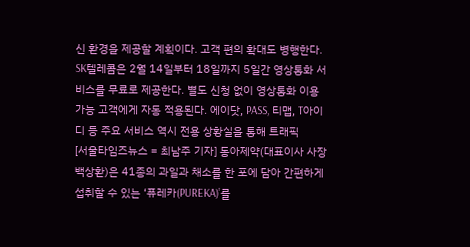신 환경을 제공할 계획이다. 고객 편의 확대도 병행한다. SK텔레콤은 2월 14일부터 18일까지 5일간 영상통화 서비스를 무료로 제공한다. 별도 신청 없이 영상통화 이용 가능 고객에게 자동 적용된다. 에이닷, PASS, 티맵, T아이디 등 주요 서비스 역시 전용 상황실을 통해 트래픽
[서울타임즈뉴스 = 최남주 기자] 동아제약(대표이사 사장 백상환)은 41종의 과일과 채소를 한 포에 담아 간편하게 섭취할 수 있는 ‘퓨레카(PUREKA)’를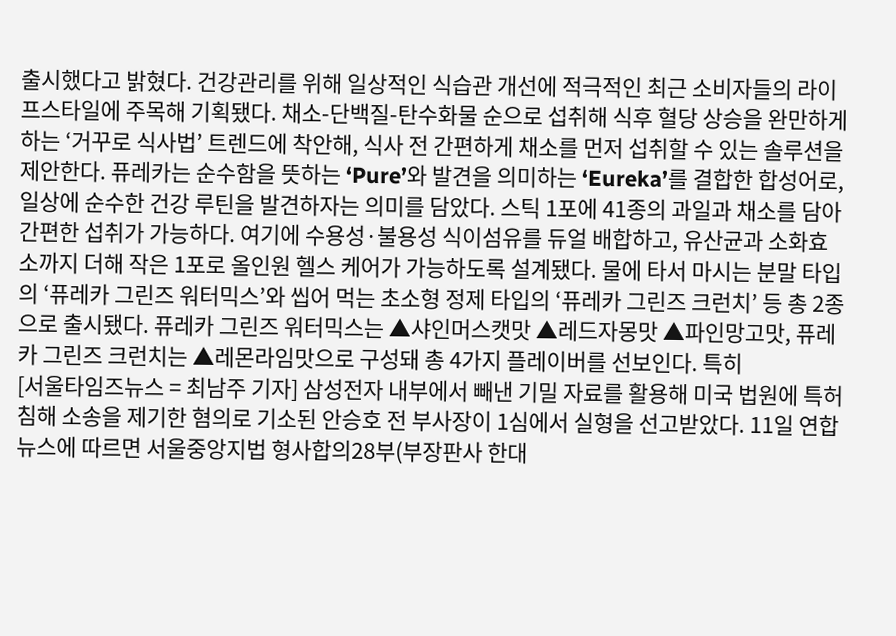출시했다고 밝혔다. 건강관리를 위해 일상적인 식습관 개선에 적극적인 최근 소비자들의 라이프스타일에 주목해 기획됐다. 채소-단백질-탄수화물 순으로 섭취해 식후 혈당 상승을 완만하게 하는 ‘거꾸로 식사법’ 트렌드에 착안해, 식사 전 간편하게 채소를 먼저 섭취할 수 있는 솔루션을 제안한다. 퓨레카는 순수함을 뜻하는 ‘Pure’와 발견을 의미하는 ‘Eureka’를 결합한 합성어로, 일상에 순수한 건강 루틴을 발견하자는 의미를 담았다. 스틱 1포에 41종의 과일과 채소를 담아 간편한 섭취가 가능하다. 여기에 수용성·불용성 식이섬유를 듀얼 배합하고, 유산균과 소화효소까지 더해 작은 1포로 올인원 헬스 케어가 가능하도록 설계됐다. 물에 타서 마시는 분말 타입의 ‘퓨레카 그린즈 워터믹스’와 씹어 먹는 초소형 정제 타입의 ‘퓨레카 그린즈 크런치’ 등 총 2종으로 출시됐다. 퓨레카 그린즈 워터믹스는 ▲샤인머스캣맛 ▲레드자몽맛 ▲파인망고맛, 퓨레카 그린즈 크런치는 ▲레몬라임맛으로 구성돼 총 4가지 플레이버를 선보인다. 특히
[서울타임즈뉴스 = 최남주 기자] 삼성전자 내부에서 빼낸 기밀 자료를 활용해 미국 법원에 특허 침해 소송을 제기한 혐의로 기소된 안승호 전 부사장이 1심에서 실형을 선고받았다. 11일 연합뉴스에 따르면 서울중앙지법 형사합의28부(부장판사 한대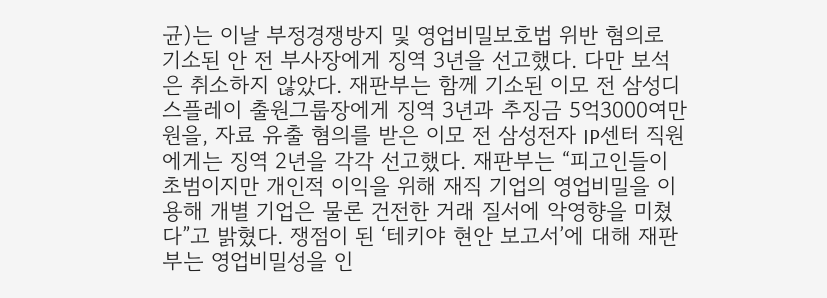균)는 이날 부정경쟁방지 및 영업비밀보호법 위반 혐의로 기소된 안 전 부사장에게 징역 3년을 선고했다. 다만 보석은 취소하지 않았다. 재판부는 함께 기소된 이모 전 삼성디스플레이 출원그룹장에게 징역 3년과 추징금 5억3000여만원을, 자료 유출 혐의를 받은 이모 전 삼성전자 IP센터 직원에게는 징역 2년을 각각 선고했다. 재판부는 “피고인들이 초범이지만 개인적 이익을 위해 재직 기업의 영업비밀을 이용해 개별 기업은 물론 건전한 거래 질서에 악영향을 미쳤다”고 밝혔다. 쟁점이 된 ‘테키야 현안 보고서’에 대해 재판부는 영업비밀성을 인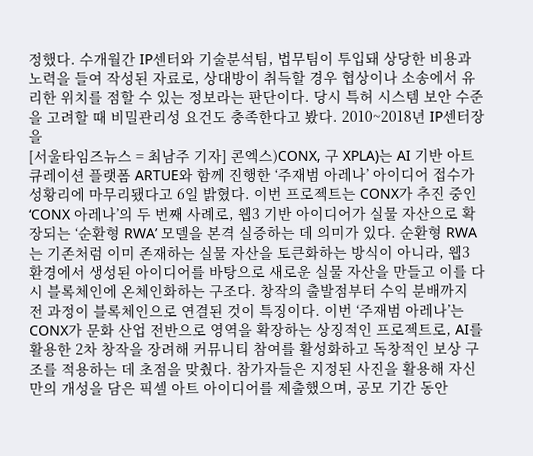정했다. 수개월간 IP센터와 기술분석팀, 법무팀이 투입돼 상당한 비용과 노력을 들여 작성된 자료로, 상대방이 취득할 경우 협상이나 소송에서 유리한 위치를 점할 수 있는 정보라는 판단이다. 당시 특허 시스템 보안 수준을 고려할 때 비밀관리성 요건도 충족한다고 봤다. 2010~2018년 IP센터장을
[서울타임즈뉴스 = 최남주 기자] 콘엑스)CONX, 구 XPLA)는 AI 기반 아트 큐레이션 플랫폼 ARTUE와 함께 진행한 ‘주재범 아레나’ 아이디어 접수가 성황리에 마무리됐다고 6일 밝혔다. 이번 프로젝트는 CONX가 추진 중인 ‘CONX 아레나’의 두 번째 사례로, 웹3 기반 아이디어가 실물 자산으로 확장되는 ‘순환형 RWA’ 모델을 본격 실증하는 데 의미가 있다. 순환형 RWA는 기존처럼 이미 존재하는 실물 자산을 토큰화하는 방식이 아니라, 웹3 환경에서 생성된 아이디어를 바탕으로 새로운 실물 자산을 만들고 이를 다시 블록체인에 온체인화하는 구조다. 창작의 출발점부터 수익 분배까지 전 과정이 블록체인으로 연결된 것이 특징이다. 이번 ‘주재범 아레나’는 CONX가 문화 산업 전반으로 영역을 확장하는 상징적인 프로젝트로, AI를 활용한 2차 창작을 장려해 커뮤니티 참여를 활성화하고 독창적인 보상 구조를 적용하는 데 초점을 맞췄다. 참가자들은 지정된 사진을 활용해 자신만의 개성을 담은 픽셀 아트 아이디어를 제출했으며, 공모 기간 동안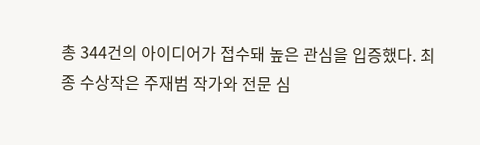총 344건의 아이디어가 접수돼 높은 관심을 입증했다. 최종 수상작은 주재범 작가와 전문 심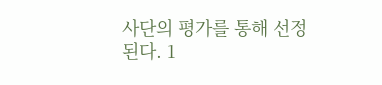사단의 평가를 통해 선정된다. 1